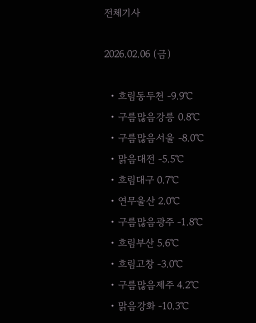전체기사

2026.02.06 (금)

  • 흐림동두천 -9.9℃
  • 구름많음강릉 0.8℃
  • 구름많음서울 -8.0℃
  • 맑음대전 -5.5℃
  • 흐림대구 0.7℃
  • 연무울산 2.0℃
  • 구름많음광주 -1.8℃
  • 흐림부산 5.6℃
  • 흐림고창 -3.0℃
  • 구름많음제주 4.2℃
  • 맑음강화 -10.3℃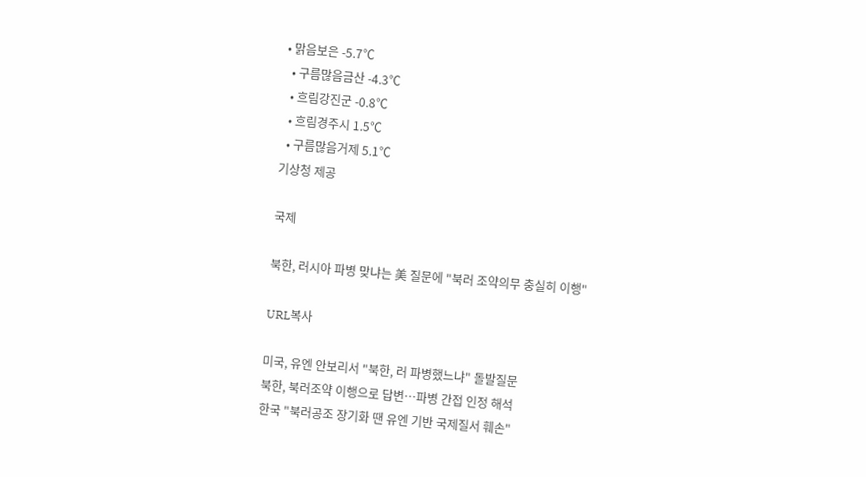• 맑음보은 -5.7℃
  • 구름많음금산 -4.3℃
  • 흐림강진군 -0.8℃
  • 흐림경주시 1.5℃
  • 구름많음거제 5.1℃
기상청 제공

국제

북한, 러시아 파병 맞냐는 美 질문에 "북러 조약의무 충실히 이행"

URL복사

미국, 유엔 안보리서 "북한, 러 파병했느냐" 돌발질문
북한, 북러조약 이행으로 답변…파병 간접 인정 해석
한국 "북러공조 장기화 땐 유엔 기반 국제질서 훼손"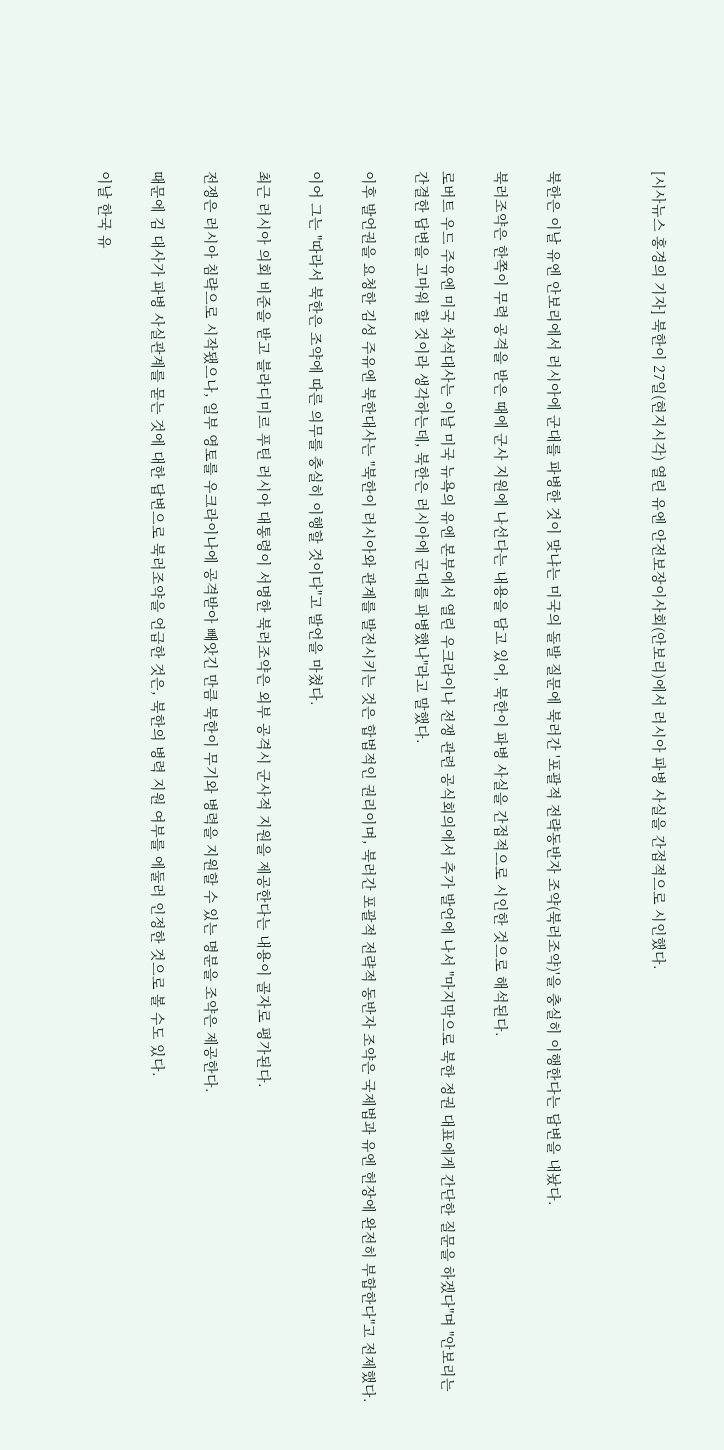[시사뉴스 홍경의 기자] 북한이 27일(현지시각) 열린 유엔 안전보장이사회(안보리)에서 러시아 파병 사실을 간접적으로 시인했다.



북한은 이날 유엔 안보리에서 러시아에 군대를 파병한 것이 맞냐는 미국의 돌발 질문에 북러간 '포괄적 전략동반자 조약(북러조약)'을 충실히 이행한다는 답변을 내놨다.

북러조약은 한쪽이 무력 공격을 받은 때에 군사 지원에 나선다는 내용을 담고 있어, 북한이 파병 사실을 간접적으로 시인한 것으로 해석된다.

로버트 우드 주유엔 미국 차석대사는 이날 미국 뉴욕의 유엔 본부에서 열린 우크라이나 전쟁 관련 공식회의에서 추가 발언에 나서 "마지막으로 북한 정권 대표에게 간단한 질문을 하겠다"며 "안보리는 간결한 답변을 고마워 할 것이라 생각하는데, 북한은 러시아에 군대를 파병했나"라고 말했다.

이후 발언권을 요청한 김성 주유엔 북한대사는 "북한이 러시아와 관계를 발전시키는 것은 합법적인 권리이며, 북러간 포괄적 전략적 동반자 조약은 국제법과 유엔 헌장에 완전히 부합한다"고 전제했다.

이어 그는 "따라서 북한은 조약에 따른 의무를 충실히 이행할 것이다"고 발언을 마쳤다.

최근 러시아 의회 비준을 받고 블라디미르 푸틴 러시아 대통령이 서명한 북러조약은 외부 공격시 군사적 지원을 제공한다는 내용이 골자로 평가된다.

전쟁은 러시아 침략으로 시작됐으나, 일부 영토를 우크라이나에 공격받아 빼앗긴 만큼 북한이 무기와 병력을 지원할 수 있는 명분을 조약은 제공한다.

때문에 김 대사가 파병 사실관계를 묻는 것에 대한 답변으로 북러조약을 언급한 것은, 북한의 병력 지원 여부를 에둘러 인정한 것으로 볼 수도 있다.

이날 한국 유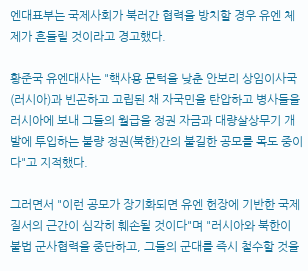엔대표부는 국제사회가 북러간 협력을 방치할 경우 유엔 체제가 흔들릴 것이라고 경고했다.

황준국 유엔대사는 "핵사용 문턱을 낮춘 안보리 상임이사국(러시아)과 빈곤하고 고립된 채 자국민을 탄압하고 병사들을 러시아에 보내 그들의 월급을 정권 자금과 대량살상무기 개발에 투입하는 불량 정권(북한)간의 불길한 공모를 목도 중이다"고 지적했다.

그러면서 "이런 공모가 장기화되면 유엔 헌장에 기반한 국제질서의 근간이 심각히 훼손될 것이다"며 "러시아와 북한이 불법 군사협력을 중단하고, 그들의 군대를 즉시 철수할 것을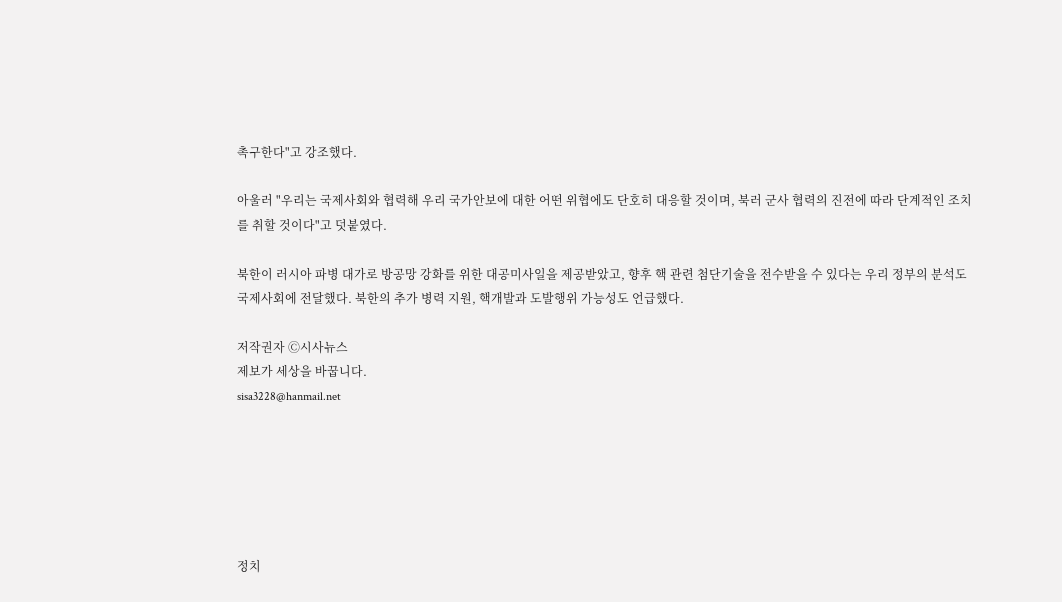촉구한다"고 강조했다.

아울러 "우리는 국제사회와 협력해 우리 국가안보에 대한 어떤 위협에도 단호히 대응할 것이며, 북러 군사 협력의 진전에 따라 단계적인 조치를 취할 것이다"고 덧붙였다.

북한이 러시아 파병 대가로 방공망 강화를 위한 대공미사일을 제공받았고, 향후 핵 관련 첨단기술을 전수받을 수 있다는 우리 정부의 분석도 국제사회에 전달했다. 북한의 추가 병력 지원, 핵개발과 도발행위 가능성도 언급했다.

저작권자 Ⓒ시사뉴스
제보가 세상을 바꿉니다.
sisa3228@hanmail.net






정치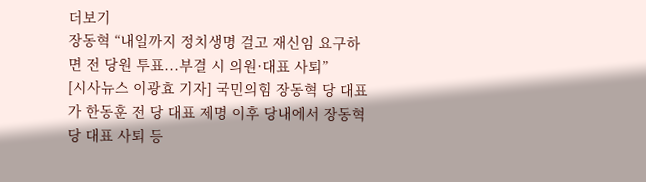더보기
장동혁 “내일까지 정치생명 걸고 재신임 요구하면 전 당원 투표...부결 시 의원·대표 사퇴”
[시사뉴스 이광효 기자] 국민의힘 장동혁 당 대표가 한동훈 전 당 대표 제명 이후 당내에서 장동혁 당 대표 사퇴 등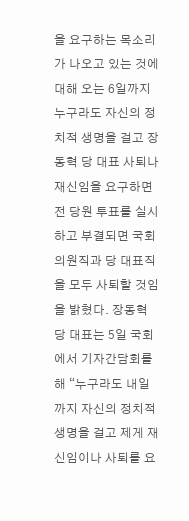을 요구하는 목소리가 나오고 있는 것에 대해 오는 6일까지 누구라도 자신의 정치적 생명을 걸고 장동혁 당 대표 사퇴나 재신임을 요구하면 전 당원 투표를 실시하고 부결되면 국회의원직과 당 대표직을 모두 사퇴할 것임을 밝혔다. 장동혁 당 대표는 5일 국회에서 기자간담회를 해 “누구라도 내일까지 자신의 정치적 생명을 걸고 제게 재신임이나 사퇴를 요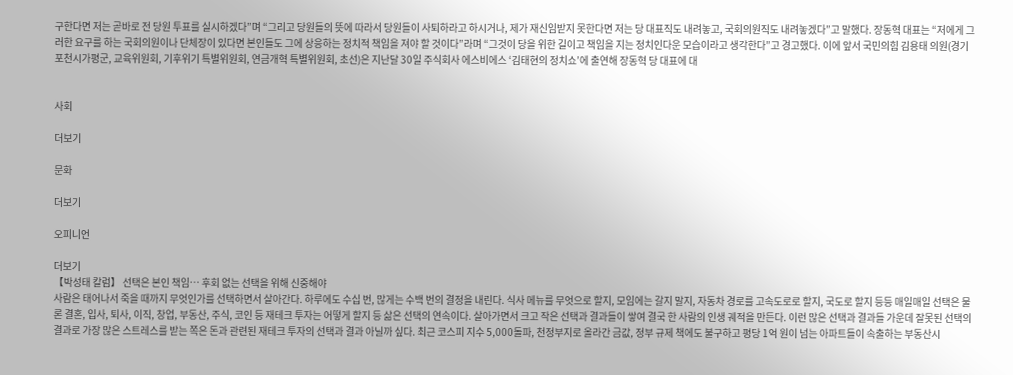구한다면 저는 곧바로 전 당원 투표를 실시하겠다”며 “그리고 당원들의 뜻에 따라서 당원들이 사퇴하라고 하시거나, 제가 재신임받지 못한다면 저는 당 대표직도 내려놓고, 국회의원직도 내려놓겠다”고 말했다. 장동혁 대표는 “저에게 그러한 요구를 하는 국회의원이나 단체장이 있다면 본인들도 그에 상응하는 정치적 책임을 져야 할 것이다”라며 “그것이 당을 위한 길이고 책임을 지는 정치인다운 모습이라고 생각한다”고 경고했다. 이에 앞서 국민의힘 김용태 의원(경기 포천시가평군, 교육위원회, 기후위기 특별위원회, 연금개혁 특별위원회, 초선)은 지난달 30일 주식회사 에스비에스 ‘김태현의 정치쇼’에 출연해 장동혁 당 대표에 대


사회

더보기

문화

더보기

오피니언

더보기
【박성태 칼럼】 선택은 본인 책임… 후회 없는 선택을 위해 신중해야
사람은 태어나서 죽을 때까지 무엇인가를 선택하면서 살아간다. 하루에도 수십 번, 많게는 수백 번의 결정을 내린다. 식사 메뉴를 무엇으로 할지, 모임에는 갈지 말지, 자동차 경로를 고속도로로 할지, 국도로 할지 등등 매일매일 선택은 물론 결혼, 입사, 퇴사, 이직, 창업, 부동산, 주식, 코인 등 재테크 투자는 어떻게 할지 등 삶은 선택의 연속이다. 살아가면서 크고 작은 선택과 결과들이 쌓여 결국 한 사람의 인생 궤적을 만든다. 이런 많은 선택과 결과들 가운데 잘못된 선택의 결과로 가장 많은 스트레스를 받는 쪽은 돈과 관련된 재테크 투자의 선택과 결과 아닐까 싶다. 최근 코스피 지수 5,000돌파, 천정부지로 올라간 금값, 정부 규제 책에도 불구하고 평당 1억 원이 넘는 아파트들이 속출하는 부동산시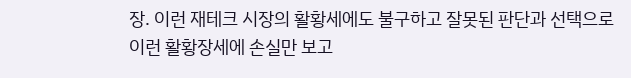장. 이런 재테크 시장의 활황세에도 불구하고 잘못된 판단과 선택으로 이런 활황장세에 손실만 보고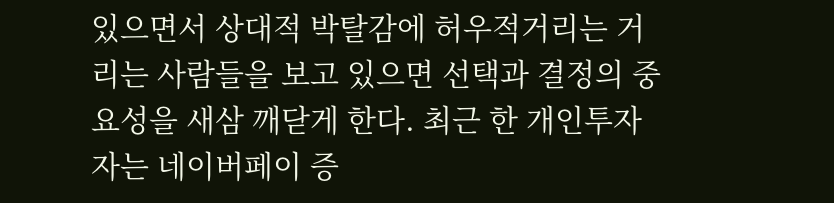있으면서 상대적 박탈감에 허우적거리는 거리는 사람들을 보고 있으면 선택과 결정의 중요성을 새삼 깨닫게 한다. 최근 한 개인투자자는 네이버페이 증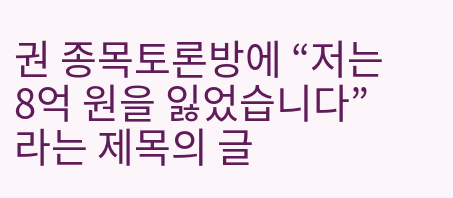권 종목토론방에 “저는 8억 원을 잃었습니다”라는 제목의 글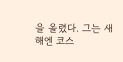을 올렸다. 그는 새해엔 코스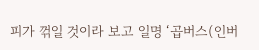피가 꺾일 것이라 보고 일명 ‘곱버스(인버